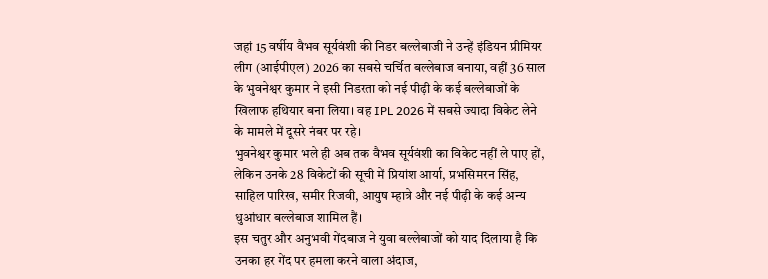जहां 15 वर्षीय वैभव सूर्यवंशी की निडर बल्लेबाजी ने उन्हें इंडियन प्रीमियर लीग (आईपीएल) 2026 का सबसे चर्चित बल्लेबाज बनाया, वहीं 36 साल के भुवनेश्वर कुमार ने इसी निडरता को नई पीढ़ी के कई बल्लेबाजों के खिलाफ हथियार बना लिया। वह IPL 2026 में सबसे ज्यादा विकेट लेने के मामले में दूसरे नंबर पर रहे।
भुवनेश्वर कुमार भले ही अब तक वैभव सूर्यवंशी का विकेट नहीं ले पाए हों, लेकिन उनके 28 विकेटों की सूची में प्रियांश आर्या, प्रभसिमरन सिंह, साहिल पारिख, समीर रिजवी, आयुष म्हात्रे और नई पीढ़ी के कई अन्य धुआंधार बल्लेबाज शामिल हैं।
इस चतुर और अनुभवी गेंदबाज ने युवा बल्लेबाजों को याद दिलाया है कि उनका हर गेंद पर हमला करने वाला अंदाज,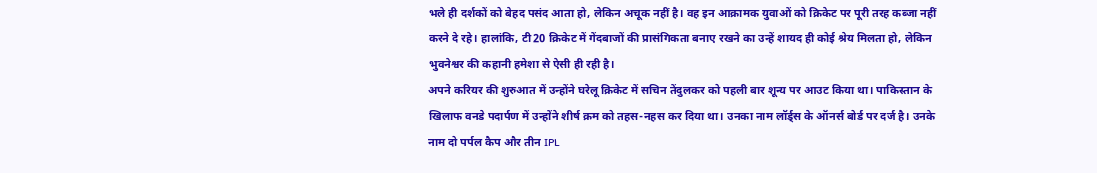भले ही दर्शकों को बेहद पसंद आता हो, लेकिन अचूक नहीं है। वह इन आक्रामक युवाओं को क्रिकेट पर पूरी तरह कब्जा नहीं करने दे रहे। हालांकि, टी20 क्रिकेट में गेंदबाजों की प्रासंगिकता बनाए रखने का उन्हें शायद ही कोई श्रेय मिलता हो, लेकिन भुवनेश्वर की कहानी हमेशा से ऐसी ही रही है।
अपने करियर की शुरुआत में उन्होंने घरेलू क्रिकेट में सचिन तेंदुलकर को पहली बार शून्य पर आउट किया था। पाकिस्तान के खिलाफ वनडे पदार्पण में उन्होंने शीर्ष क्रम को तहस-नहस कर दिया था। उनका नाम लॉर्ड्स के ऑनर्स बोर्ड पर दर्ज है। उनके नाम दो पर्पल कैप और तीन IPL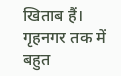खिताब हैं।
गृहनगर तक में बहुत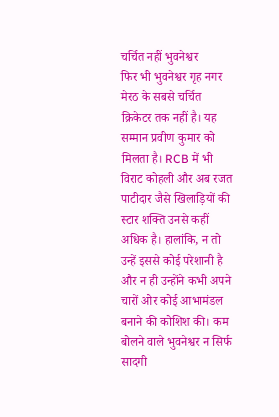चर्चित नहीं भुवनेश्वर
फिर भी भुवनेश्वर गृह नगर मेरठ के सबसे चर्चित क्रिकेटर तक नहीं है। यह सम्मान प्रवीण कुमार को मिलता है। RCB में भी विराट कोहली और अब रजत पाटीदार जैसे खिलाड़ियों की स्टार शक्ति उनसे कहीं अधिक है। हालांकि, न तो उन्हें इससे कोई परेशानी है और न ही उन्होंने कभी अपने चारों ओर कोई आभामंडल बनाने की कोशिश की। कम बोलने वाले भुवनेश्वर न सिर्फ सादगी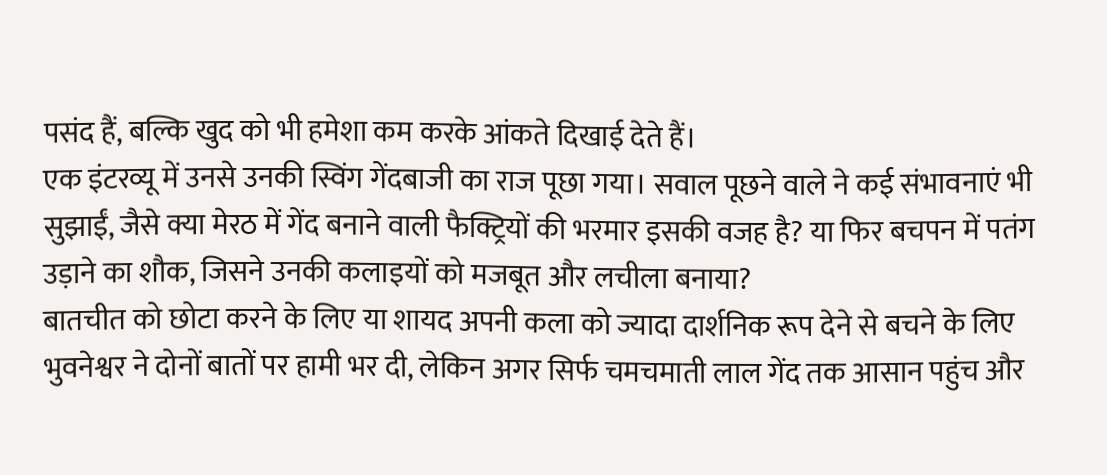पसंद हैं, बल्कि खुद को भी हमेशा कम करके आंकते दिखाई देते हैं।
एक इंटरव्यू में उनसे उनकी स्विंग गेंदबाजी का राज पूछा गया। सवाल पूछने वाले ने कई संभावनाएं भी सुझाईं, जैसे क्या मेरठ में गेंद बनाने वाली फैक्ट्रियों की भरमार इसकी वजह है? या फिर बचपन में पतंग उड़ाने का शौक, जिसने उनकी कलाइयों को मजबूत और लचीला बनाया?
बातचीत को छोटा करने के लिए या शायद अपनी कला को ज्यादा दार्शनिक रूप देने से बचने के लिए भुवनेश्वर ने दोनों बातों पर हामी भर दी, लेकिन अगर सिर्फ चमचमाती लाल गेंद तक आसान पहुंच और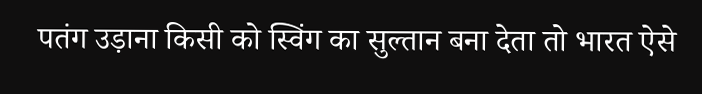पतंग उड़ाना किसी को स्विंग का सुल्तान बना देता तो भारत ऐसे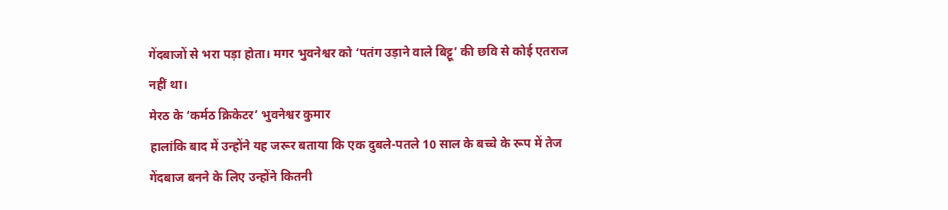गेंदबाजों से भरा पड़ा होता। मगर भुवनेश्वर को ‘पतंग उड़ाने वाले बिट्टू’ की छवि से कोई एतराज नहीं था।
मेरठ के ‘कर्मठ क्रिकेटर’ भुवनेश्वर कुमार
हालांकि बाद में उन्होंने यह जरूर बताया कि एक दुबले-पतले 10 साल के बच्चे के रूप में तेज गेंदबाज बनने के लिए उन्होंने कितनी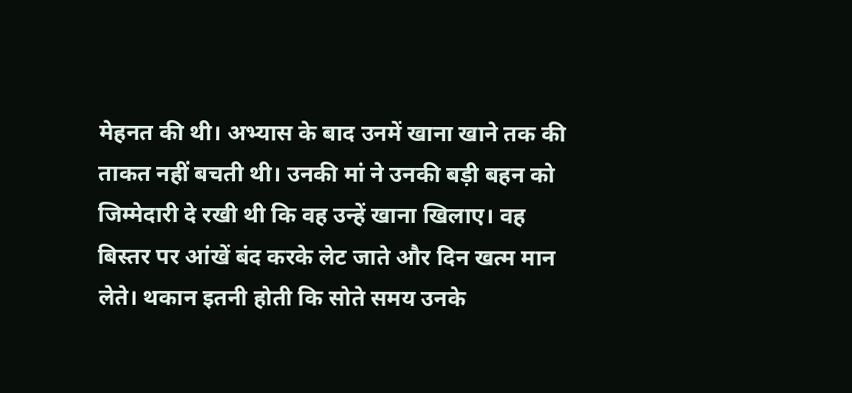मेहनत की थी। अभ्यास के बाद उनमें खाना खाने तक की ताकत नहीं बचती थी। उनकी मां ने उनकी बड़ी बहन को जिम्मेदारी दे रखी थी कि वह उन्हें खाना खिलाए। वह बिस्तर पर आंखें बंद करके लेट जाते और दिन खत्म मान लेते। थकान इतनी होती कि सोते समय उनके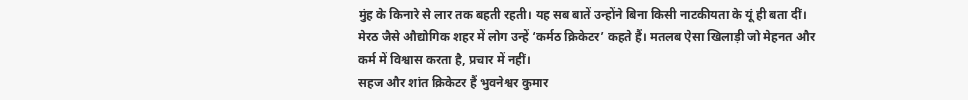मुंह के किनारे से लार तक बहती रहती। यह सब बातें उन्होंने बिना किसी नाटकीयता के यूं ही बता दीं। मेरठ जैसे औद्योगिक शहर में लोग उन्हें ‘कर्मठ क्रिकेटर’ कहते हैं। मतलब ऐसा खिलाड़ी जो मेहनत और कर्म में विश्वास करता है, प्रचार में नहीं।
सहज और शांत क्रिकेटर हैं भुवनेश्वर कुमार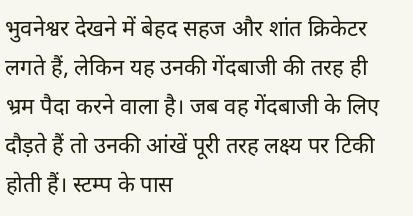भुवनेश्वर देखने में बेहद सहज और शांत क्रिकेटर लगते हैं, लेकिन यह उनकी गेंदबाजी की तरह ही भ्रम पैदा करने वाला है। जब वह गेंदबाजी के लिए दौड़ते हैं तो उनकी आंखें पूरी तरह लक्ष्य पर टिकी होती हैं। स्टम्प के पास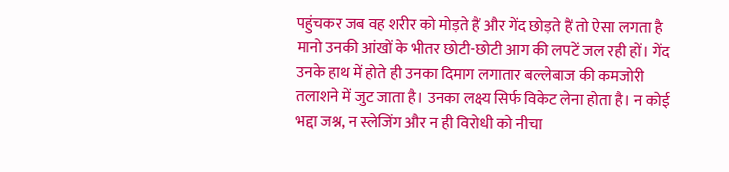पहुंचकर जब वह शरीर को मोड़ते हैं और गेंद छोड़ते हैं तो ऐसा लगता है मानो उनकी आंखों के भीतर छोटी-छोटी आग की लपटें जल रही हों। गेंद उनके हाथ में होते ही उनका दिमाग लगातार बल्लेबाज की कमजोरी तलाशने में जुट जाता है। उनका लक्ष्य सिर्फ विकेट लेना होता है। न कोई भद्दा जश्न, न स्लेजिंग और न ही विरोधी को नीचा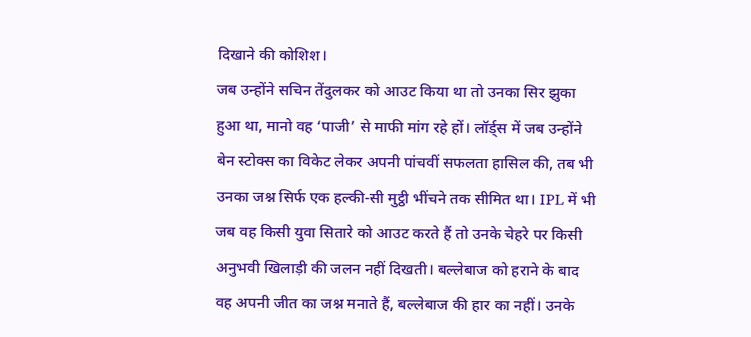दिखाने की कोशिश।
जब उन्होंने सचिन तेंदुलकर को आउट किया था तो उनका सिर झुका हुआ था, मानो वह ‘पाजी’ से माफी मांग रहे हों। लॉर्ड्स में जब उन्होंने बेन स्टोक्स का विकेट लेकर अपनी पांचवीं सफलता हासिल की, तब भी उनका जश्न सिर्फ एक हल्की-सी मुट्ठी भींचने तक सीमित था। IPL में भी जब वह किसी युवा सितारे को आउट करते हैं तो उनके चेहरे पर किसी अनुभवी खिलाड़ी की जलन नहीं दिखती। बल्लेबाज को हराने के बाद वह अपनी जीत का जश्न मनाते हैं, बल्लेबाज की हार का नहीं। उनके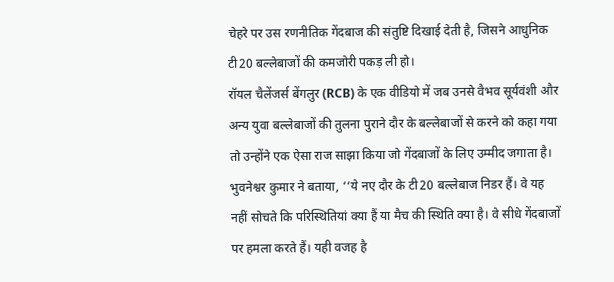चेहरे पर उस रणनीतिक गेंदबाज की संतुष्टि दिखाई देती है, जिसने आधुनिक टी20 बल्लेबाजों की कमजोरी पकड़ ली हो।
रॉयल चैलेंजर्स बेंगलुर (RCB) के एक वीडियो में जब उनसे वैभव सूर्यवंशी और अन्य युवा बल्लेबाजों की तुलना पुराने दौर के बल्लेबाजों से करने को कहा गया तो उन्होंने एक ऐसा राज साझा किया जो गेंदबाजों के लिए उम्मीद जगाता है। भुवनेश्वर कुमार ने बताया, ‘‘ये नए दौर के टी20 बल्लेबाज निडर हैं। वे यह नहीं सोचते कि परिस्थितियां क्या हैं या मैच की स्थिति क्या है। वे सीधे गेंदबाजों पर हमला करते हैं। यही वजह है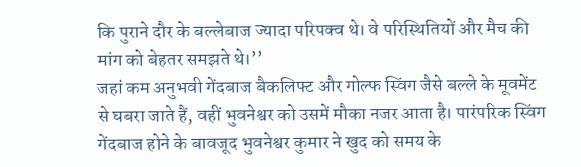कि पुराने दौर के बल्लेबाज ज्यादा परिपक्व थे। वे परिस्थितियों और मैच की मांग को बेहतर समझते थे।’’
जहां कम अनुभवी गेंदबाज बैकलिफ्ट और गोल्फ स्विंग जैसे बल्ले के मूवमेंट से घबरा जाते हैं, वहीं भुवनेश्वर को उसमें मौका नजर आता है। पारंपरिक स्विंग गेंदबाज होने के बावजूद भुवनेश्वर कुमार ने खुद को समय के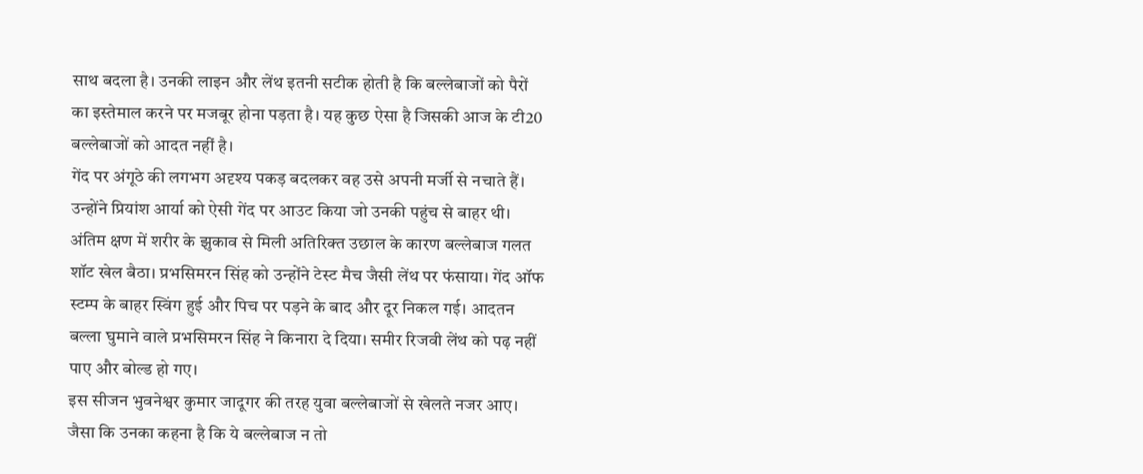साथ बदला है। उनकी लाइन और लेंथ इतनी सटीक होती है कि बल्लेबाजों को पैरों का इस्तेमाल करने पर मजबूर होना पड़ता है। यह कुछ ऐसा है जिसकी आज के टी20 बल्लेबाजों को आदत नहीं है।
गेंद पर अंगूठे की लगभग अदृश्य पकड़ बदलकर वह उसे अपनी मर्जी से नचाते हैं। उन्होंने प्रियांश आर्या को ऐसी गेंद पर आउट किया जो उनकी पहुंच से बाहर थी। अंतिम क्षण में शरीर के झुकाव से मिली अतिरिक्त उछाल के कारण बल्लेबाज गलत शॉट खेल बैठा। प्रभसिमरन सिंह को उन्होंने टेस्ट मैच जैसी लेंथ पर फंसाया। गेंद ऑफ स्टम्प के बाहर स्विंग हुई और पिच पर पड़ने के बाद और दूर निकल गई। आदतन बल्ला घुमाने वाले प्रभसिमरन सिंह ने किनारा दे दिया। समीर रिजवी लेंथ को पढ़ नहीं पाए और बोल्ड हो गए।
इस सीजन भुवनेश्वर कुमार जादूगर की तरह युवा बल्लेबाजों से खेलते नजर आए। जैसा कि उनका कहना है कि ये बल्लेबाज न तो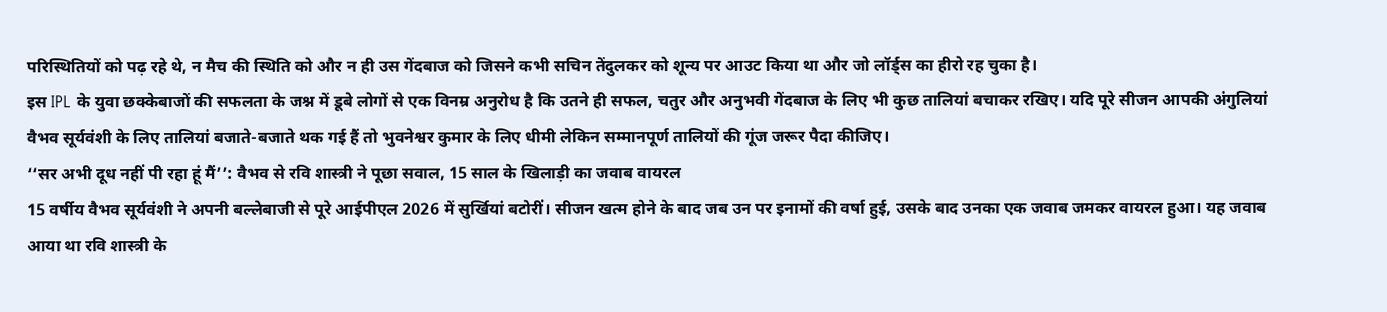परिस्थितियों को पढ़ रहे थे, न मैच की स्थिति को और न ही उस गेंदबाज को जिसने कभी सचिन तेंदुलकर को शून्य पर आउट किया था और जो लॉर्ड्स का हीरो रह चुका है।
इस IPL के युवा छक्केबाजों की सफलता के जश्न में डूबे लोगों से एक विनम्र अनुरोध है कि उतने ही सफल, चतुर और अनुभवी गेंदबाज के लिए भी कुछ तालियां बचाकर रखिए। यदि पूरे सीजन आपकी अंगुलियां वैभव सूर्यवंशी के लिए तालियां बजाते-बजाते थक गई हैं तो भुवनेश्वर कुमार के लिए धीमी लेकिन सम्मानपूर्ण तालियों की गूंज जरूर पैदा कीजिए।
‘‘सर अभी दूध नहीं पी रहा हूं मैं’’: वैभव से रवि शास्त्री ने पूछा सवाल, 15 साल के खिलाड़ी का जवाब वायरल
15 वर्षीय वैभव सूर्यवंशी ने अपनी बल्लेबाजी से पूरे आईपीएल 2026 में सुर्खियां बटोरीं। सीजन खत्म होने के बाद जब उन पर इनामों की वर्षा हुई, उसके बाद उनका एक जवाब जमकर वायरल हुआ। यह जवाब आया था रवि शास्त्री के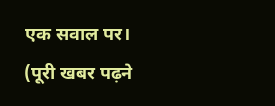एक सवाल पर। (पूरी खबर पढ़ने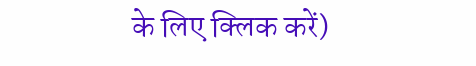के लिए क्लिक करें)